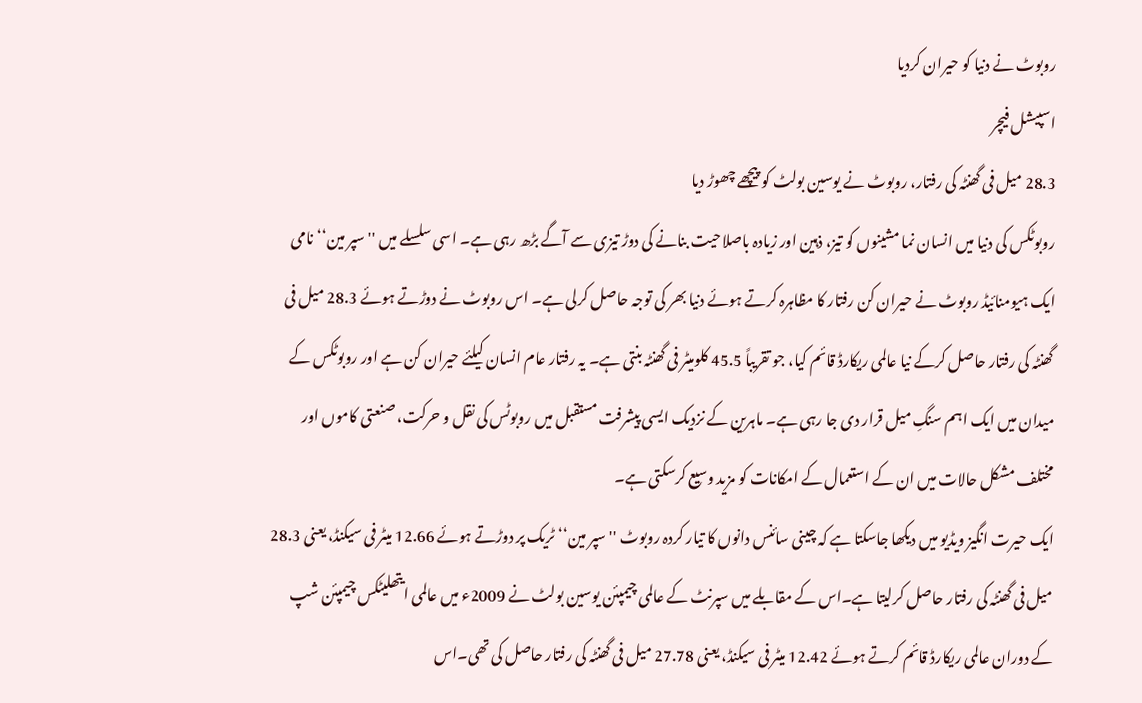روبوٹ نے دنیا کو حیران کردیا
اسپیشل فیچر
28.3 میل فی گھنٹہ کی رفتار، روبوٹ نے یوسین بولٹ کو پیچھے چھوڑ دیا
روبوٹکس کی دنیا میں انسان نما مشینوں کو تیز، ذہین اور زیادہ باصلاحیت بنانے کی دوڑ تیزی سے آگے بڑھ رہی ہے۔ اسی سلسلے میں ''سپر مین‘‘ نامی ایک ہیومنائیڈ روبوٹ نے حیران کن رفتار کا مظاہرہ کرتے ہوئے دنیا بھر کی توجہ حاصل کرلی ہے۔ اس روبوٹ نے دوڑتے ہوئے 28.3 میل فی گھنٹہ کی رفتار حاصل کرکے نیا عالمی ریکارڈ قائم کیا، جو تقریباً 45.5 کلومیٹر فی گھنٹہ بنتی ہے۔ یہ رفتار عام انسان کیلئے حیران کن ہے اور روبوٹکس کے میدان میں ایک اہم سنگِ میل قرار دی جا رہی ہے۔ ماہرین کے نزدیک ایسی پیشرفت مستقبل میں روبوٹس کی نقل و حرکت، صنعتی کاموں اور مختلف مشکل حالات میں ان کے استعمال کے امکانات کو مزید وسیع کرسکتی ہے۔
ایک حیرت انگیز ویڈیو میں دیکھا جاسکتا ہے کہ چینی سائنس دانوں کا تیار کردہ روبوٹ ''سپر مین‘‘ ٹریک پر دوڑتے ہوئے 12.66 میٹر فی سیکنڈ، یعنی 28.3 میل فی گھنٹہ کی رفتار حاصل کرلیتا ہے۔اس کے مقابلے میں سپرنٹ کے عالمی چیمپئن یوسین بولٹ نے 2009ء میں عالمی ایتھلیٹکس چیمپئن شپ کے دوران عالمی ریکارڈ قائم کرتے ہوئے 12.42 میٹر فی سیکنڈ، یعنی 27.78 میل فی گھنٹہ کی رفتار حاصل کی تھی۔اس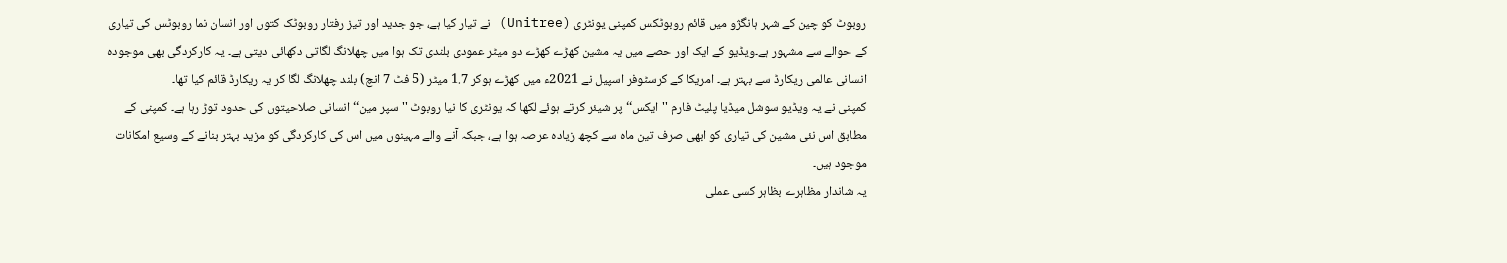روبوٹ کو چین کے شہر ہانگژو میں قائم روبوٹکس کمپنی یونٹری (Unitree) نے تیار کیا ہے، جو جدید اور تیز رفتار روبوٹک کتوں اور انسان نما روبوٹس کی تیاری کے حوالے سے مشہور ہے۔ویڈیو کے ایک اور حصے میں یہ مشین کھڑے کھڑے دو میٹر عمودی بلندی تک ہوا میں چھلانگ لگاتی دکھائی دیتی ہے۔ یہ کارکردگی بھی موجودہ انسانی عالمی ریکارڈ سے بہتر ہے۔ امریکا کے کرسٹوفر اسپیل نے 2021ء میں کھڑے ہوکر 1.7 میٹر (5 فٹ 7 انچ) بلند چھلانگ لگا کر یہ ریکارڈ قائم کیا تھا۔
کمپنی نے یہ ویڈیو سوشل میڈیا پلیٹ فارم ''ایکس‘‘ پر شیئر کرتے ہوئے لکھا کہ یونٹری کا نیا روبوٹ ''سپر مین‘‘ انسانی صلاحیتوں کی حدود توڑ رہا ہے۔ کمپنی کے مطابق اس نئی مشین کی تیاری کو ابھی صرف تین ماہ سے کچھ زیادہ عرصہ ہوا ہے، جبکہ آنے والے مہینوں میں اس کی کارکردگی کو مزید بہتر بنانے کے وسیع امکانات موجود ہیں۔
یہ شاندار مظاہرے بظاہر کسی عملی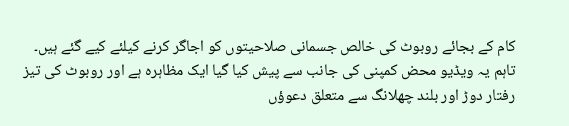کام کے بجائے روبوٹ کی خالص جسمانی صلاحیتوں کو اجاگر کرنے کیلئے کیے گئے ہیں۔ تاہم یہ ویڈیو محض کمپنی کی جانب سے پیش کیا گیا ایک مظاہرہ ہے اور روبوٹ کی تیز رفتار دوڑ اور بلند چھلانگ سے متعلق دعوؤں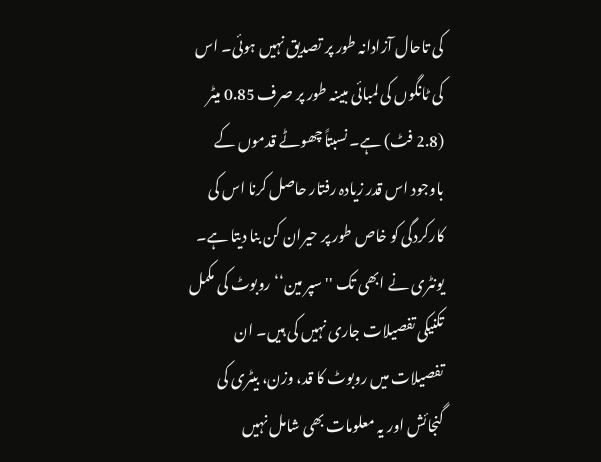کی تاحال آزادانہ طور پر تصدیق نہیں ہوئی۔ اس کی ٹانگوں کی لمبائی مبینہ طور پر صرف 0.85 میٹر (2.8 فٹ) ہے۔ نسبتاً چھوٹے قدموں کے باوجود اس قدر زیادہ رفتار حاصل کرنا اس کی کارکردگی کو خاص طور پر حیران کن بنا دیتا ہے۔
یونٹری نے ابھی تک ''سپر مین‘‘ روبوٹ کی مکمل تکنیکی تفصیلات جاری نہیں کی ہیں۔ ان تفصیلات میں روبوٹ کا قد، وزن، بیٹری کی گنجائش اور یہ معلومات بھی شامل نہیں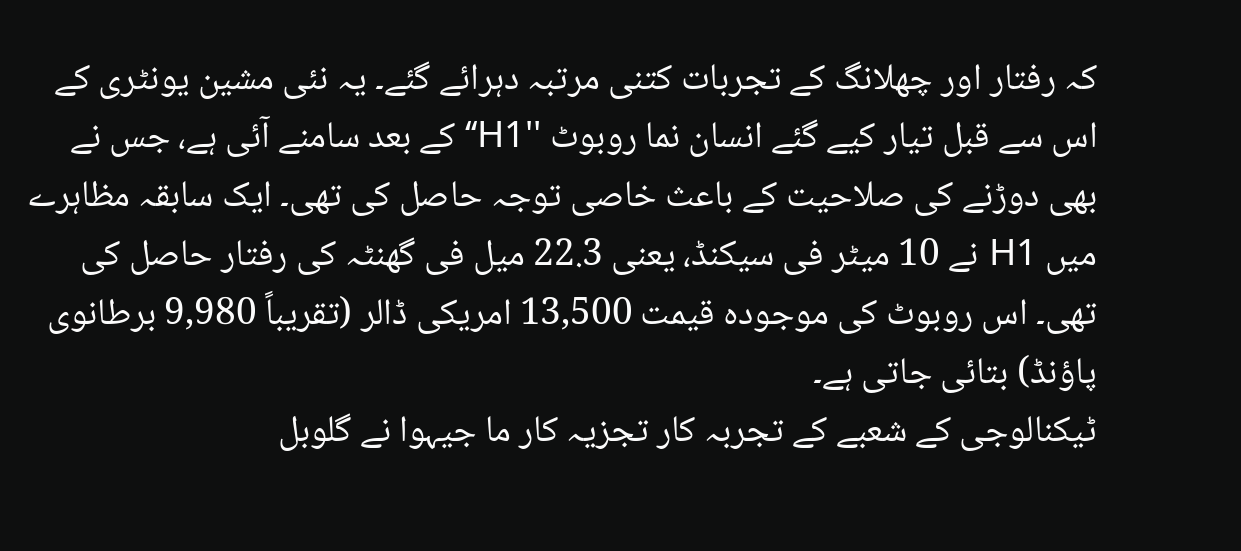کہ رفتار اور چھلانگ کے تجربات کتنی مرتبہ دہرائے گئے۔ یہ نئی مشین یونٹری کے اس سے قبل تیار کیے گئے انسان نما روبوٹ ''H1‘‘ کے بعد سامنے آئی ہے، جس نے بھی دوڑنے کی صلاحیت کے باعث خاصی توجہ حاصل کی تھی۔ ایک سابقہ مظاہرے میں H1 نے 10 میٹر فی سیکنڈ، یعنی 22.3 میل فی گھنٹہ کی رفتار حاصل کی تھی۔ اس روبوٹ کی موجودہ قیمت 13,500 امریکی ڈالر (تقریباً 9,980 برطانوی پاؤنڈ) بتائی جاتی ہے۔
ٹیکنالوجی کے شعبے کے تجربہ کار تجزیہ کار ما جیہوا نے گلوبل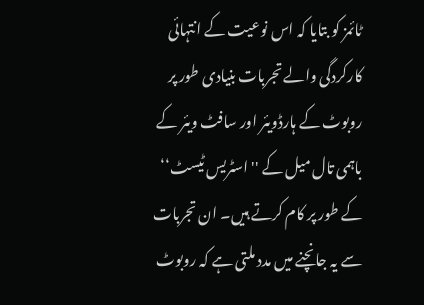ٹائمز کو بتایا کہ اس نوعیت کے انتہائی کارکردگی والے تجربات بنیادی طور پر روبوٹ کے ہارڈویئر اور سافٹ ویئر کے باہمی تال میل کے ''اسٹریس ٹیسٹ‘‘ کے طور پر کام کرتے ہیں۔ ان تجربات سے یہ جانچنے میں مدد ملتی ہے کہ روبوٹ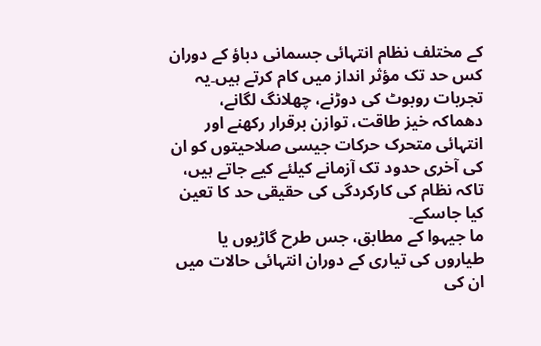کے مختلف نظام انتہائی جسمانی دباؤ کے دوران کس حد تک مؤثر انداز میں کام کرتے ہیں۔یہ تجربات روبوٹ کی دوڑنے، چھلانگ لگانے، دھماکہ خیز طاقت، توازن برقرار رکھنے اور انتہائی متحرک حرکات جیسی صلاحیتوں کو ان کی آخری حدود تک آزمانے کیلئے کیے جاتے ہیں، تاکہ نظام کی کارکردگی کی حقیقی حد کا تعین کیا جاسکے۔
ما جیہوا کے مطابق، جس طرح گاڑیوں یا طیاروں کی تیاری کے دوران انتہائی حالات میں ان کی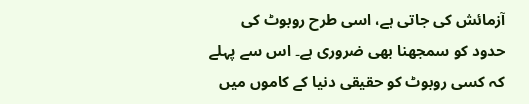آزمائش کی جاتی ہے، اسی طرح روبوٹ کی حدود کو سمجھنا بھی ضروری ہے۔ اس سے پہلے کہ کسی روبوٹ کو حقیقی دنیا کے کاموں میں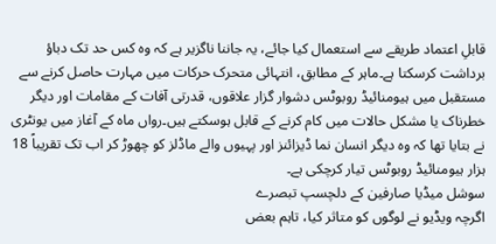قابلِ اعتماد طریقے سے استعمال کیا جائے، یہ جاننا ناگزیر ہے کہ وہ کس حد تک دباؤ برداشت کرسکتا ہے۔ماہر کے مطابق، انتہائی متحرک حرکات میں مہارت حاصل کرنے سے مستقبل میں ہیومنائیڈ روبوٹس دشوار گزار علاقوں، قدرتی آفات کے مقامات اور دیگر خطرناک یا مشکل حالات میں کام کرنے کے قابل ہوسکتے ہیں۔رواں ماہ کے آغاز میں یونٹری نے بتایا تھا کہ وہ دیگر انسان نما ڈیزائنز اور پہیوں والے ماڈلز کو چھوڑ کر اب تک تقریباً 18 ہزار ہیومنائیڈ روبوٹس تیار کرچکی ہے۔
سوشل میڈیا صارفین کے دلچسپ تبصرے
اگرچہ ویڈیو نے لوگوں کو متاثر کیا، تاہم بعض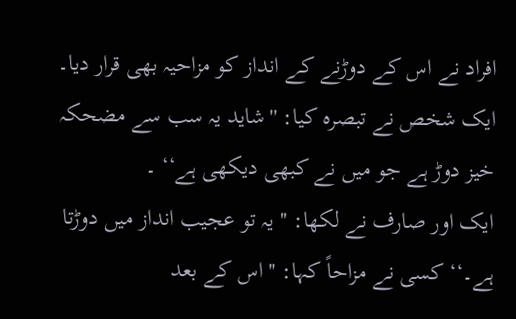افراد نے اس کے دوڑنے کے انداز کو مزاحیہ بھی قرار دیا۔ ایک شخص نے تبصرہ کیا: ''شاید یہ سب سے مضحکہ خیز دوڑ ہے جو میں نے کبھی دیکھی ہے‘‘ ۔
ایک اور صارف نے لکھا: ''یہ تو عجیب انداز میں دوڑتا ہے۔‘‘ کسی نے مزاحاً کہا: ''اس کے بعد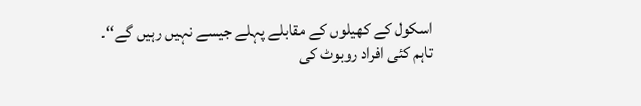اسکول کے کھیلوں کے مقابلے پہلے جیسے نہیں رہیں گے‘‘۔
تاہم کئی افراد روبوٹ کی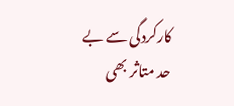کارکردگی سے بے حد متاثر بھی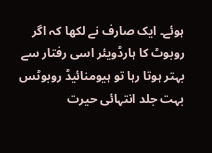ہوئے۔ ایک صارف نے لکھا کہ اگر روبوٹ کا ہارڈویئر اسی رفتار سے بہتر ہوتا رہا تو ہیومنائیڈ روبوٹس بہت جلد انتہائی حیرت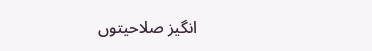انگیز صلاحیتوں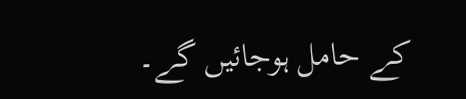کے حامل ہوجائیں گے۔